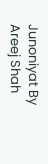Junoniyat By Areej Shah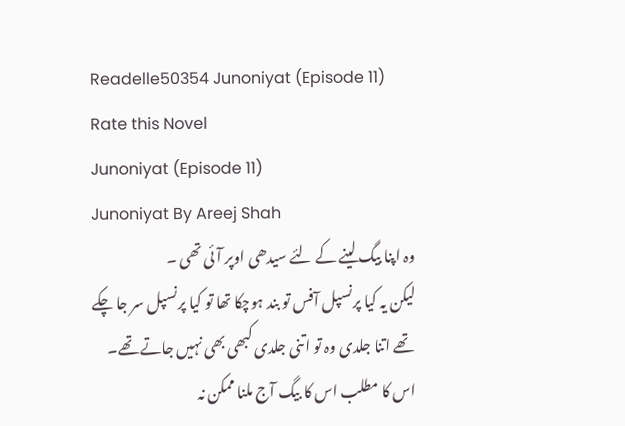Readelle50354 Junoniyat (Episode 11)
Rate this Novel
Junoniyat (Episode 11)
Junoniyat By Areej Shah
وہ اپنا بیگ لینے کے لئے سیدھی اوپر آئی تھی ۔
لیکن یہ کیا پرنسپل آفس تو بند ہوچکا تھا تو کیا پرنسپل سر جا چکے تھے اتنا جلدی وہ تو اتنی جلدی کبھی بھی نہیں جاتے تھے۔
اس کا مطلب اس کا بیگ آج ملنا ممکن نہ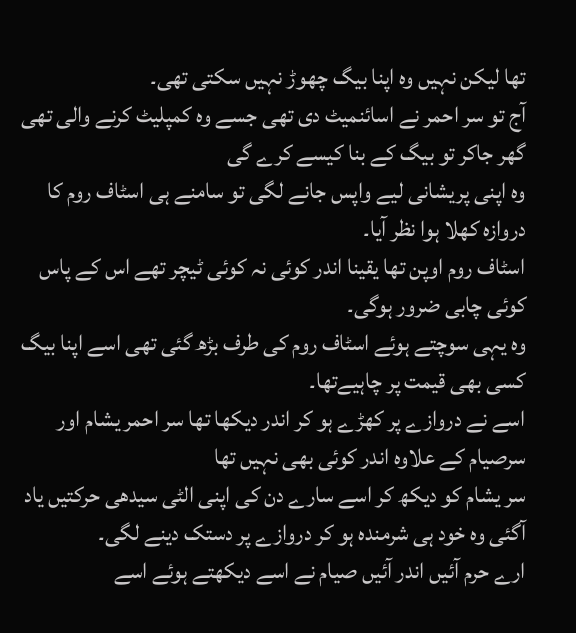تھا لیکن نہیں وہ اپنا بیگ چھوڑ نہیں سکتی تھی۔
آج تو سر احمر نے اسائنمیٹ دی تھی جسے وہ کمپلیٹ کرنے والی تھی گھر جاکر تو بیگ کے بنا کیسے کرے گی
وہ اپنی پریشانی لیے واپس جانے لگی تو سامنے ہی اسٹاف روم کا دروازہ کھلا ہوا نظر آیا۔
اسٹاف روم اوپن تھا یقینا اندر کوئی نہ کوئی ٹیچر تھے اس کے پاس کوئی چابی ضرور ہوگی۔
وہ یہی سوچتے ہوئے اسٹاف روم کی طرف بڑھ گئی تھی اسے اپنا بیگ کسی بھی قیمت پر چاہیےتھا۔
اسے نے دروازے پر کھڑے ہو کر اندر دیکھا تھا سر احمر یشام اور سرصیام کے علاوہ اندر کوئی بھی نہیں تھا
سر یشام کو دیکھ کر اسے سارے دن کی اپنی الٹی سیدھی حرکتیں یاد آگئی وہ خود ہی شرمندہ ہو کر دروازے پر دستک دینے لگی۔
ارے حرم آئیں اندر آئیں صیام نے اسے دیکھتے ہوئے اسے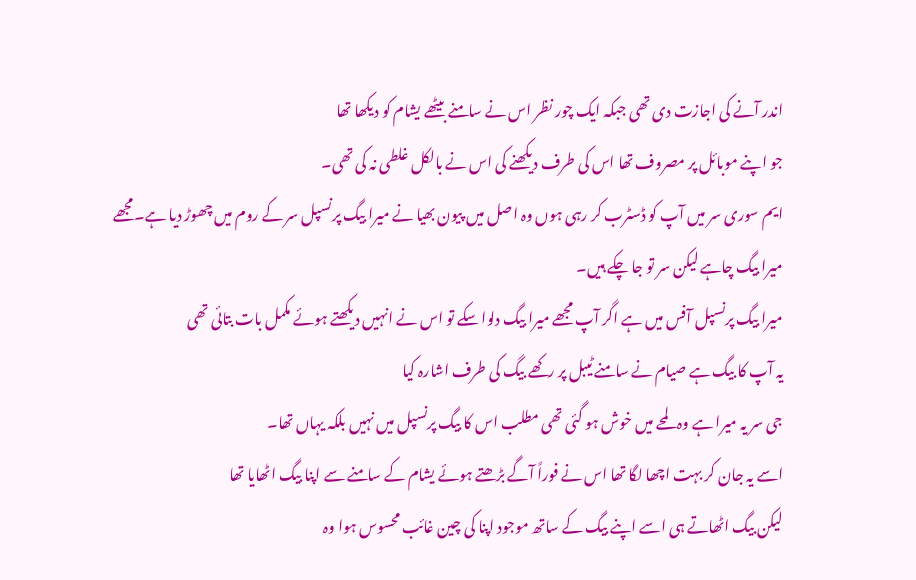اندر آنے کی اجازت دی تھی جبکہ ایک چور نظر اس نے سامنے بیٹھے یشام کو دیکھا تھا
جو اپنے موبائل پر مصروف تھا اس کی طرف دیکھنے کی اس نے بالکل غلطی نہ کی تھی۔
ایم سوری سر میں آپ کو ڈسٹرب کر رہی ہوں وہ اصل میں پیون بھیا نے میرا بیگ پرنسپل سر کے روم میں چھوڑ دیا ہے۔مجھے میرا بیگ چاہے لیکن سر تو جا چکے ہیں۔
میرا بیگ پرنسپل آفس میں ہے اگر آپ مجھے میرا بیگ دلوا سکے تو اس نے انہیں دیکھتے ہوئے مکمل بات بتائی تھی
یہ آپ کا بیگ ہے صیام نے سامنے ٹیبل پر رکھے بیگ کی طرف اشارہ کیا
جی سر یہ میرا ہے وہ لمحے میں خوش ہو گئی تھی مطلب اس کا بیگ پرنسپل میں نہیں بلکہ یہاں تھا۔
اسے یہ جان کر بہت اچھا لگا تھا اس نے فوراً آگے بڑھتے ہوئے یشام کے سامنے سے اپنا بیگ اٹھایا تھا
لیکن بیگ اٹھاتے ہی اسے اپنے بیگ کے ساتھ موجود اپنا کی چین غائب محسوس ہوا وہ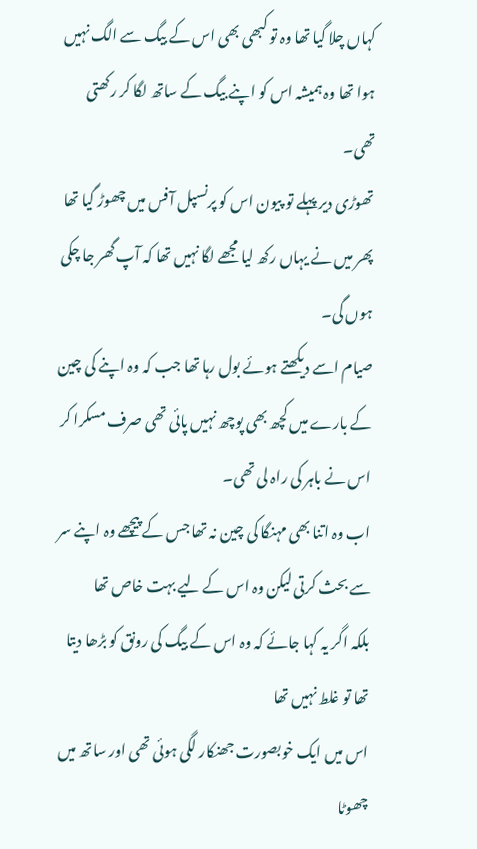کہاں چلا گیا تھا وہ تو کبھی بھی اس کے بیگ سے الگ نہیں ہوا تھا وہ ہمیشہ اس کو اپنے بیگ کے ساتھ لگا کر رکھتی تھی۔
تھوڑی دیر پہلے تو پیون اس کو پرنسپل آفس میں چھوڑ گیا تھا پھر میں نے یہاں رکھ لیا مجھے لگا نہیں تھا کہ آپ گھر جا چکی ہوں گی۔
صیام اسے دیکھتے ہوئے بول رہا تھا جب کہ وہ اپنے کی چین کے بارے میں کچھ بھی پوچھ نہیں پائی تھی صرف مسکرا کر اس نے باہر کی راہ لی تھی۔
اب وہ اتنا بھی مہنگا کی چین نہ تھا جس کے پیچھے وہ اپنے سر سے بحث کرتی لیکن وہ اس کے لیے بہت خاص تھا
بلکہ اگر یہ کہا جائے کہ وہ اس کے بیگ کی رونق کو بڑھا دیتا تھا تو غلط نہیں تھا
اس میں ایک خوبصورت جھنکار لگی ہوئی تھی اور ساتھ میں چھوٹا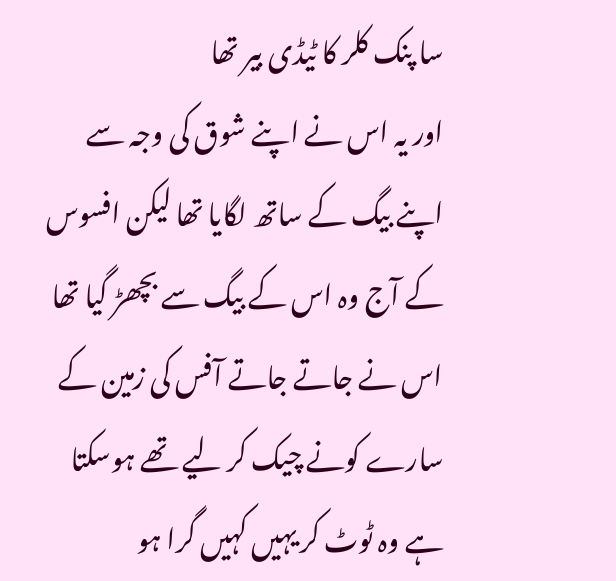سا پنک کلر کا ٹیڈی بیر تھا
اور یہ اس نے اپنے شوق کی وجہ سے اپنے بیگ کے ساتھ لگایا تھا لیکن افسوس کے آج وہ اس کے بیگ سے بچھڑ گیا تھا
اس نے جاتے جاتے آفس کی زمین کے سارے کونے چیک کر لیے تھے ہوسکتا ہے وہ ٹوٹ کر یہیں کہیں گرا ہو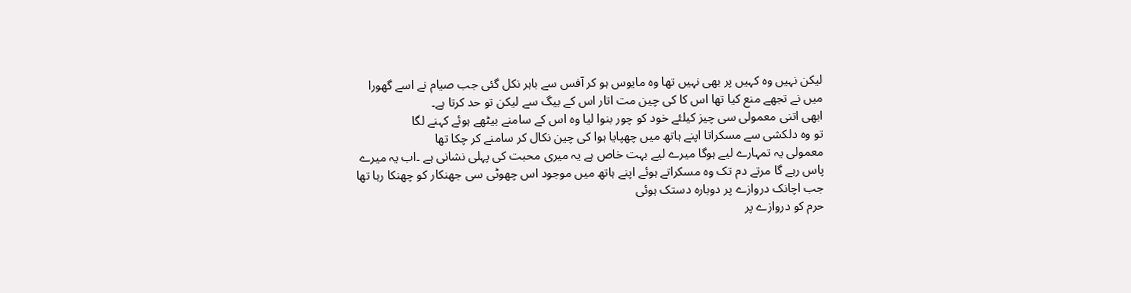لیکن نہیں وہ کہیں پر بھی نہیں تھا وہ مایوس ہو کر آفس سے باہر نکل گئی جب صیام نے اسے گھورا
میں نے تجھے منع کیا تھا اس کا کی چین مت اتار اس کے بیگ سے لیکن تو حد کرتا ہے۔
ابھی اتنی معمولی سی چیز کیلئے خود کو چور بنوا لیا وہ اس کے سامنے بیٹھے ہوئے کہنے لگا
تو وہ دلکشی سے مسکراتا اپنے ہاتھ میں چھپایا ہوا کی چین نکال کر سامنے کر چکا تھا
معمولی یہ تمہارے لیے ہوگا میرے لیے بہت خاص ہے یہ میری محبت کی پہلی نشانی ہے ۔اب یہ میرے پاس رہے گا مرتے دم تک وہ مسکراتے ہوئے اپنے ہاتھ میں موجود اس چھوٹی سی جھنکار کو چھنکا رہا تھا
جب اچانک دروازے پر دوبارہ دستک ہوئی
حرم کو دروازے پر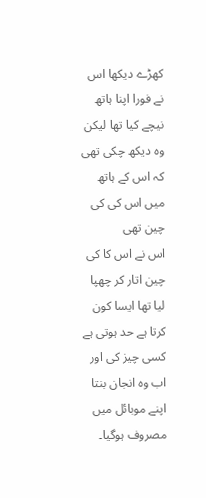کھڑے دیکھا اس نے فورا اپنا ہاتھ نیچے کیا تھا لیکن وہ دیکھ چکی تھی کہ اس کے ہاتھ میں اس کی کی چین تھی
اس نے اس کا کی چین اتار کر چھپا لیا تھا ایسا کون کرتا ہے حد ہوتی ہے کسی چیز کی اور اب وہ انجان بنتا اپنے موبائل میں مصروف ہوگیا۔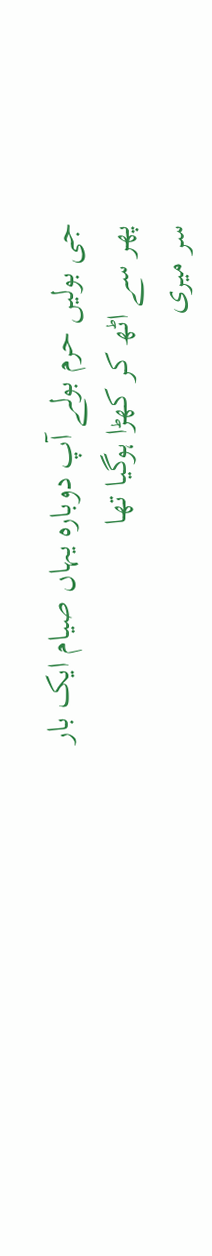جی بولیں حرم بولے آپ دوبارہ یہاں صیام ایک بار پھر سے اٹھ کر کھڑا ہوگیا تھا
سر میری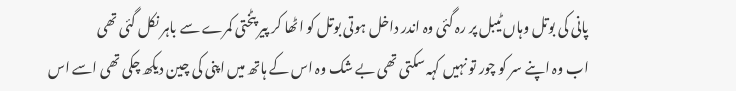پانی کی بوتل وہاں ٹیبل پر رہ گئی وہ اندر داخل ہوتی بوتل کو اٹھا کر پیر پٹختی کمرے سے باہر نکل گئی تھی
اب وہ اپنے سر کو چور تو نہیں کہہ سکتی تھی بے شک وہ اس کے ہاتھ میں اپنی کی چین دیکھ چکی تھی اسے اس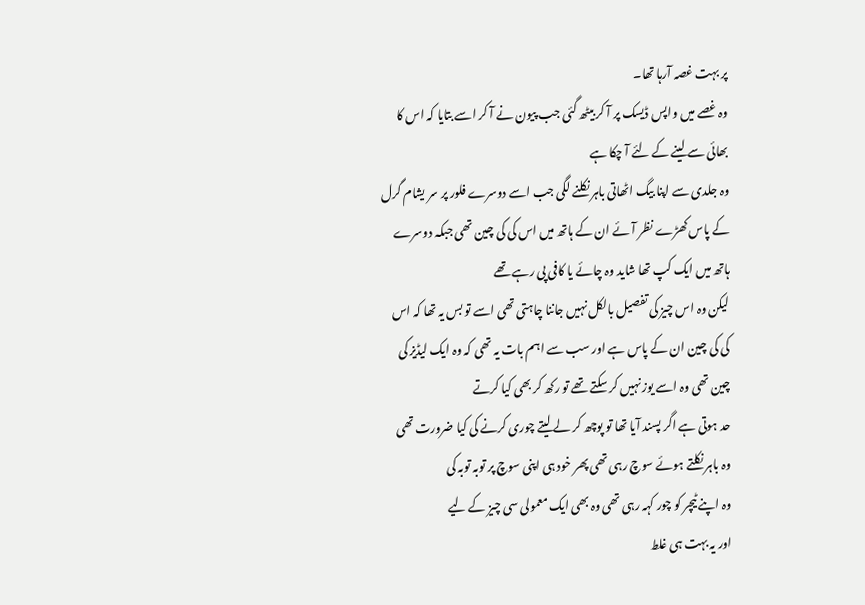پر بہت غصہ آرہا تھا۔
وہ غصے میں واپس ڈیسک پر آ کر بیٹھ گئی جب پیون نے آ کر اسے بتایا کہ اس کا بھائی سے لینے کے لئے آ چکا ہے
وہ جلدی سے اپنا بیگ اٹھاتی باہر نکلنے لگی جب اسے دوسرے فلور پر سر یشام گرل کے پاس کھڑے نظر آئے ان کے ہاتھ میں اس کی کی چین تھی جبکہ دوسرے ہاتھ میں ایک کپ تھا شاید وہ چائے یا کافی پی رہے تھے
لیکن وہ اس چیز کی تفصیل بالکل نہیں جاننا چاہتی تھی اسے تو بس یہ تھا کہ اس کی کی چین ان کے پاس ہے اور سب سے اہم بات یہ تھی کہ وہ ایک لیڈیز کی چین تھی وہ اسے یوز نہیں کر سکتے تھے تو رکھ کر بھی کیا کرتے
حد ہوتی ہے اگر پسند آیا تھا تو پوچھ کر لے لیتے چوری کرنے کی کیا ضرورت تھی وہ باہر نکلتے ہوئے سوچ رہی تھی پھر خود ہی اپنی سوچ پر توبہ توبہ کی
وہ اپنے ٹیچر کو چور کہہ رہی تھی وہ بھی ایک معمولی سی چیز کے لیے
اور یہ بہت ہی غلط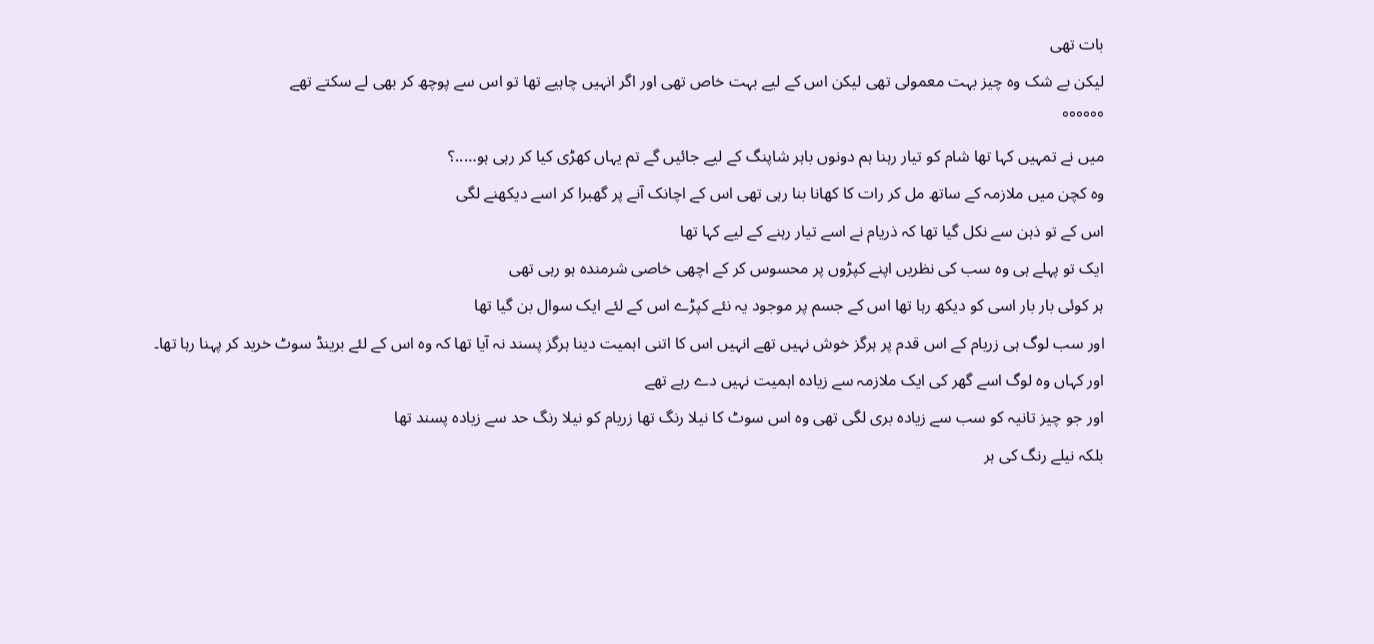بات تھی
لیکن بے شک وہ چیز بہت معمولی تھی لیکن اس کے لیے بہت خاص تھی اور اگر انہیں چاہیے تھا تو اس سے پوچھ کر بھی لے سکتے تھے
°°°°°°
میں نے تمہیں کہا تھا شام کو تیار رہنا ہم دونوں باہر شاپنگ کے لیے جائیں گے تم یہاں کھڑی کیا کر رہی ہو…..؟
وہ کچن میں ملازمہ کے ساتھ مل کر رات کا کھانا بنا رہی تھی اس کے اچانک آنے پر گھبرا کر اسے دیکھنے لگی
اس کے تو ذہن سے نکل گیا تھا کہ ذریام نے اسے تیار رہنے کے لیے کہا تھا
ایک تو پہلے ہی وہ سب کی نظریں اپنے کپڑوں پر محسوس کر کے اچھی خاصی شرمندہ ہو رہی تھی
ہر کوئی بار بار اسی کو دیکھ رہا تھا اس کے جسم پر موجود یہ نئے کپڑے اس کے لئے ایک سوال بن گیا تھا
اور سب لوگ ہی زریام کے اس قدم پر ہرگز خوش نہیں تھے انہیں اس کا اتنی اہمیت دینا ہرگز پسند نہ آیا تھا کہ وہ اس کے لئے برینڈ سوٹ خرید کر پہنا رہا تھا۔
اور کہاں وہ لوگ اسے گھر کی ایک ملازمہ سے زیادہ اہمیت نہیں دے رہے تھے
اور جو چیز تانیہ کو سب سے زیادہ بری لگی تھی وہ اس سوٹ کا نیلا رنگ تھا زریام کو نیلا رنگ حد سے زیادہ پسند تھا
بلکہ نیلے رنگ کی ہر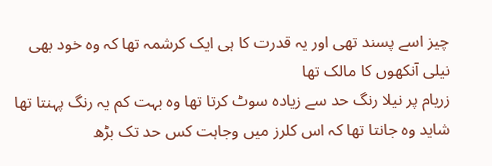چیز اسے پسند تھی اور یہ قدرت کا ہی ایک کرشمہ تھا کہ وہ خود بھی نیلی آنکھوں کا مالک تھا
زریام پر نیلا رنگ حد سے زیادہ سوٹ کرتا تھا وہ بہت کم یہ رنگ پہنتا تھا شاید وہ جانتا تھا کہ اس کلرز میں وجاہت کس حد تک بڑھ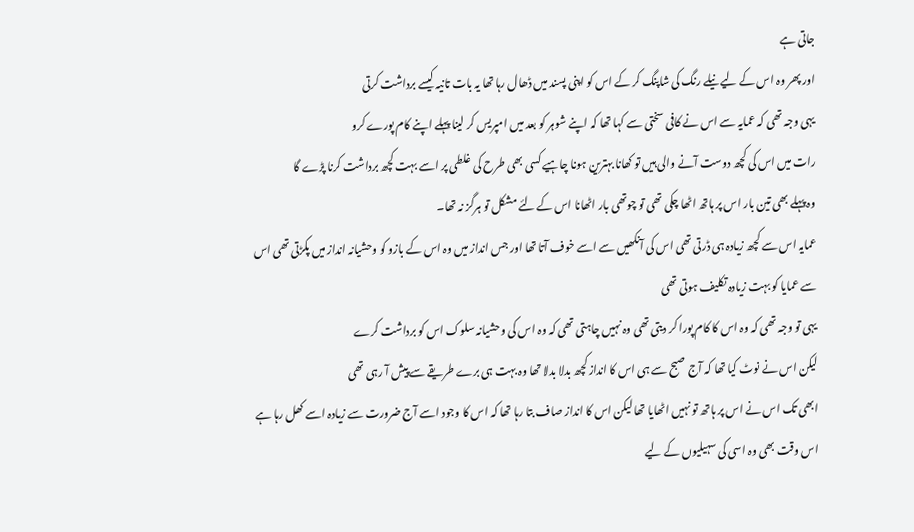جاتی ہے
اور پھر وہ اس کے لیے نیلے رنگ کی شاپنگ کر کے اس کو اپنی پسند میں ڈھال رہا تھا یہ بات تانیہ کیسے برداشت کرتی
یہی وجہ تھی کہ عمایہ سے اس نے کافی سختی سے کہا تھا کہ اپنے شوہر کو بعد میں امپریس کر لینا پہلے اپنے کام پورے کرو
رات میں اس کی کچھ دوست آنے والی ہیں تو کھانا بہترین ہونا چاہیے کسی بھی طرح کی غلطی پر اسے بہت کچھ برداشت کرنا پڑے گا
وہ پہلے بھی تین بار اس پر ہاتھ اٹھا چکی تھی تو چوتھی بار اٹھانا اس کے لئے مشکل تو ہرگز نہ تھا۔
عمایہ اس سے کچھ زیادہ ہی ڈرتی تھی اس کی آنکھیں سے اسے خوف آتا تھا اور جس انداز میں وہ اس کے بازو کو وحشیانہ انداز میں پکڑتی تھی اس سے عمایا کو بہت زیادہ تکلیف ہوتی تھی
یہی تو وجہ تھی کہ وہ اس کا کام پورا کر دیتی تھی وہ نہیں چاہتی تھی کہ وہ اس کی وحشیانہ سلوک اس کو برداشت کرے
لیکن اس نے نوٹ کیا تھا کہ آج صبح سے ہی اس کا انداز کچھ بدلا بدلا تھا وہ بہت ہی برے طریقے سے پیش آ رہی تھی
ابھی تک اس نے اس پر ہاتھ تو نہیں اٹھایا تھا لیکن اس کا انداز صاف بتا رہا تھا کہ اس کا وجود اسے آج ضرورت سے زیادہ اسے کھل رہا ہے
اس وقت بھی وہ اسی کی سہیلیوں کے لیے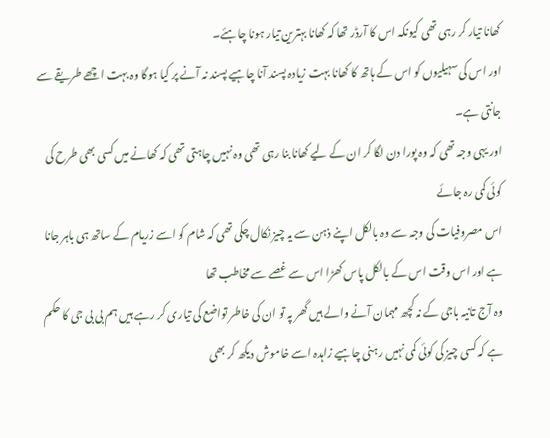کھانا تیار کر رہی تھی کیونکہ اس کا آرڈر تھا کہ کھانا بہترین تیار ہونا چاہئے۔
اور اس کی سہیلیوں کو اس کے ہاتھ کا کھانا بہت زیادہ پسند آنا چاہیے پسند نہ آنے پر کیا ہوگا وہ بہت اچھے طریقے سے جانتی ہے۔
اور یہی وجہ تھی کہ وہ پورا دن لگا کر ان کے لیے کھانا بنا رہی تھی وہ نہیں چاہتی تھی کہ کھانے میں کسی بھی طرح کی کوئی کمی رہ جائے
اس مصروفیات کی وجہ سے وہ بالکل اپنے ذہن سے یہ چیز نکال چکی تھی کہ شام کو اسے زریام کے ساتھ ہی باہر جانا ہے اور اس وقت اس کے بالکل پاس کھڑا اس سے غصے سے مخاطب تھا
وہ آج تانیہ باجی کے نہ کچھ مہمان آنے والے ہیں گھر پہ تو ان کی خاطر تواضع کی تیاری کر رہے ہیں ہم بی بی جی کا حکم ہے کہ کسی چیز کی کوئی کمی نہیں رہنی چاہیے زاہدہ اسے خاموش دیکھ کر بھی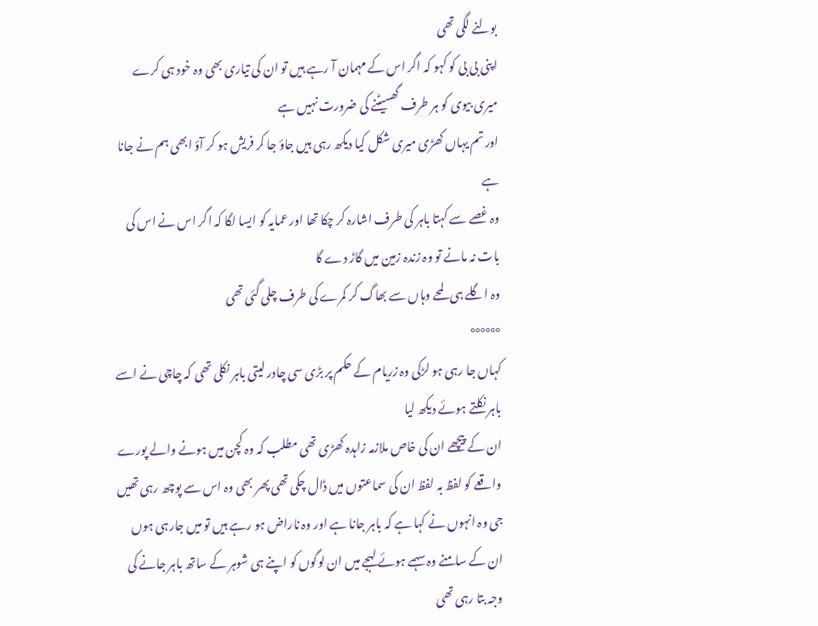بولنے لگی تھی
اپنی بی بی کو کہو کہ اگر اس کے مہمان آ رہے ہیں تو ان کی تیاری بھی وہ خود ہی کرے میری بیوی کو ہر طرف گھسیٹنے کی ضرورت نہیں ہے
اور تم یہاں کھڑی میری شکل کیا دیکھ رہی ہیں جاؤ جا کر فریش ہو کر آؤ ابھی ہم نے جانا ہے
وہ غصے سے کہتا باہر کی طرف اشارہ کر چکا تھا اور عمایہ کو ایسا لگا کہ اگر اس نے اس کی بات نہ مانے تو وہ زندہ زمین میں گاڑ دے گا
وہ اگلے ہی لمحے وہاں سے بھاگ کر کمرے کی طرف چلی گئی تھی
°°°°°°
کہاں جا رہی ہو لڑکی وہ زریام کے حکم پر بڑی سی چادر لیتی باہر نکلی تھی کہ چاچی نے اسے باہر نکلتے ہوئے دیکھ لیا
ان کے پیچھے ان کی خاص ملازمہ زاہدہ کھڑی تھی مطلب کہ وہ کچن میں ہونے والے پورے واقعے کو لفظ بہ لفظ ان کی سماعتوں میں ڈال چکی تھی پھر بھی وہ اس سے پوچھ رہی تھیں
جی وہ انہوں نے کہا ہے کہ باہر جانا ہے اور وہ ناراض ہو رہے ہیں تو میں جارہی ہوں
ان کے سامنے وہ سہمے ہوئے لہجے میں ان لوگوں کو اپنے ہی شوہر کے ساتھ باہر جانے کی وجہ بتا رہی تھی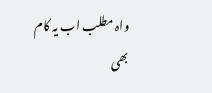واہ مطلب اب یہ کام بھی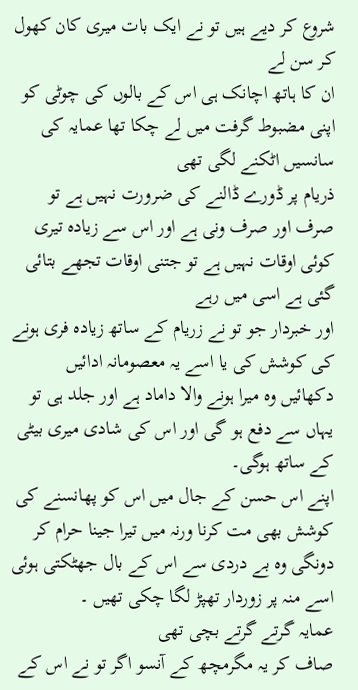شروع کر دیے ہیں تو نے ایک بات میری کان کھول کر سن لے
ان کا ہاتھ اچانک ہی اس کے بالوں کی چوٹی کو اپنی مضبوط گرفت میں لے چکا تھا عمایہ کی سانسیں اٹکنے لگی تھی
ذریام پر ڈورے ڈالنے کی ضرورت نہیں ہے تو صرف اور صرف ونی ہے اور اس سے زیادہ تیری کوئی اوقات نہیں ہے تو جتنی اوقات تجھے بتائی گئی ہے اسی میں رہے
اور خبردار جو تو نے زریام کے ساتھ زیادہ فری ہونے کی کوشش کی یا اسے یہ معصومانہ ادائیں دکھائیں وہ میرا ہونے والا داماد ہے اور جلد ہی تو یہاں سے دفع ہو گی اور اس کی شادی میری بیٹی کے ساتھ ہوگی۔
اپنے اس حسن کے جال میں اس کو پھانسنے کی کوشش بھی مت کرنا ورنہ میں تیرا جینا حرام کر دونگی وہ بے دردی سے اس کے بال جھٹکتی ہوئی اسے منہ پر زوردار تھپڑ لگا چکی تھیں ۔
عمایہ گرتے گرتے بچی تھی
صاف کر یہ مگرمچھ کے آنسو اگر تو نے اس کے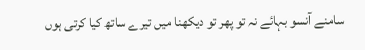سامنے آنسو بہائے نہ تو پھر تو دیکھنا میں تیرے ساتھ کیا کرتی ہوں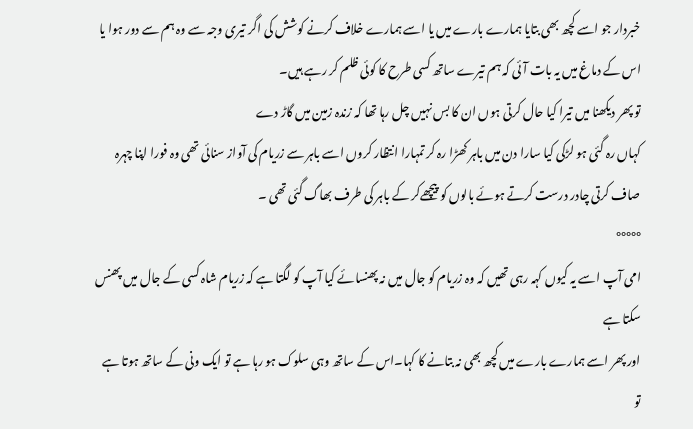خبردار جو اسے کچھ بھی بتایا ہمارے بارے میں یا اسے ہمارے خلاف کرنے کوشش کی اگر تیری وجہ سے وہ ہم سے دور ہوا یا اس کے دماغ میں یہ بات آئی کہ ہم تیرے ساتھ کسی طرح کا کوئی ظلم کر رہے ہیں۔
تو پھر دیکھنا میں تیرا کیا حال کرتی ہوں ان کا بس نہیں چل رہا تھا کہ زندہ زمین میں گاڑ دے
کہاں رہ گئی ہو لڑکی کیا سارا دن میں باہر کھڑا رہ کر تمہارا انتظار کروں اسے باہر سے زریام کی آواز سنائی تھی وہ فورا اپنا چہرہ صاف کرتی چادر درست کرتے ہوئے بالوں کو پیچھےکر کے باہر کی طرف بھاگ گئی تھی ۔
°°°°°
امی آپ اسے یہ کیوں کہہ رہی تھیں کہ وہ زریام کو جال میں نہ پھنسائے کیا آپ کو لگتا ہے کہ زریام شاہ کسی کے جال میں پھنس سکتا ہے
اور پھر اسے ہمارے بارے میں کچھ بھی نہ بتانے کا کہا۔اس کے ساتھ وہی سلوک ہو رہا ہے تو ایک ونی کے ساتھ ہوتا ہے تو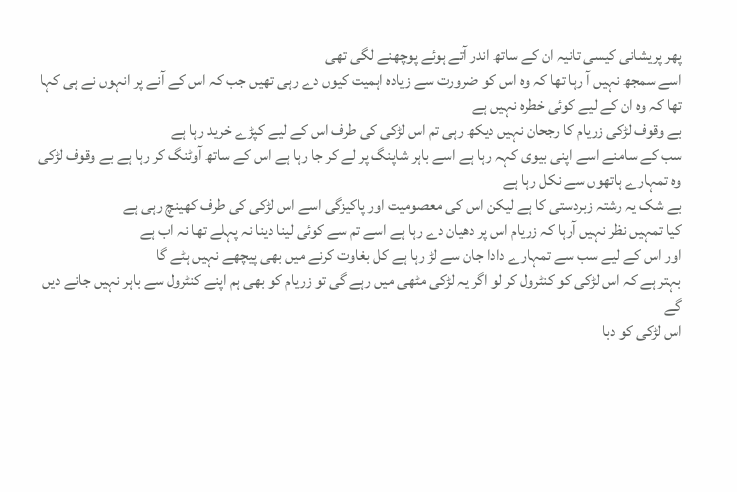پھر پریشانی کیسی تانیہ ان کے ساتھ اندر آتے ہوئے پوچھنے لگی تھی
اسے سمجھ نہیں آ رہا تھا کہ وہ اس کو ضرورت سے زیادہ اہمیت کیوں دے رہی تھیں جب کہ اس کے آنے پر انہوں نے ہی کہا تھا کہ وہ ان کے لیے کوئی خطرہ نہیں ہے
بے وقوف لڑکی زریام کا رجحان نہیں دیکھ رہی تم اس لڑکی کی طرف اس کے لیے کپڑے خرید رہا ہے
سب کے سامنے اسے اپنی بیوی کہہ رہا ہے اسے باہر شاپنگ پر لے کر جا رہا ہے اس کے ساتھ آوٹنگ کر رہا ہے بے وقوف لڑکی وہ تمہارے ہاتھوں سے نکل رہا ہے
بے شک یہ رشتہ زبردستی کا ہے لیکن اس کی معصومیت اور پاکیزگی اسے اس لڑکی کی طرف کھینچ رہی ہے
کیا تمہیں نظر نہیں آرہا کہ زریام اس پر دھیان دے رہا ہے اسے تم سے کوئی لینا دینا نہ پہلے تھا نہ اب ہے
اور اس کے لیے سب سے تمہارے دادا جان سے لڑ رہا ہے کل بغاوت کرنے میں بھی پیچھے نہیں ہٹے گا
بہتر ہے کہ اس لڑکی کو کنٹرول کر لو اگر یہ لڑکی مٹھی میں رہے گی تو زریام کو بھی ہم اپنے کنٹرول سے باہر نہیں جانے دیں گے
اس لڑکی کو دبا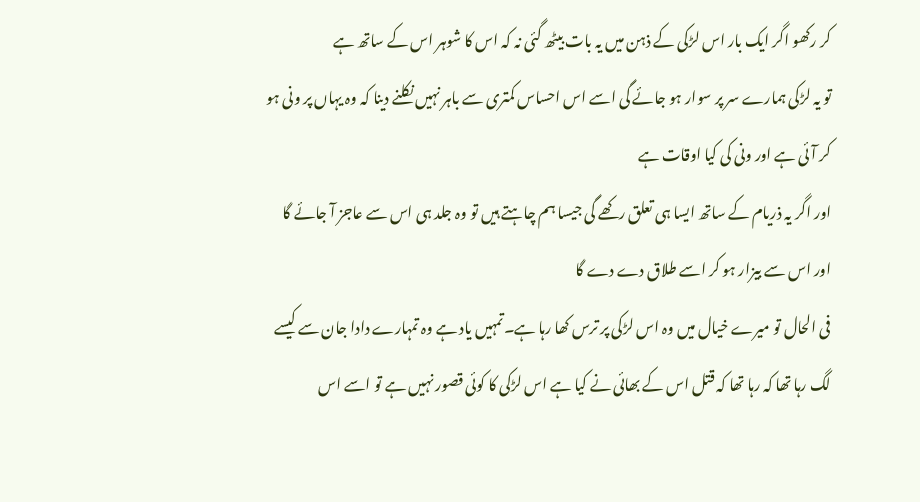کر رکھو اگر ایک بار اس لڑکی کے ذہن میں یہ بات بیٹھ گئی نہ کہ اس کا شوہر اس کے ساتھ ہے
تو یہ لڑکی ہمارے سر پر سوار ہو جائے گی اسے اس احساس کمتری سے باہر نہیں نکلنے دینا کہ وہ یہاں پر ونی ہو کر آئی ہے اور ونی کی کیا اوقات ہے
اور اگر یہ ذریام کے ساتھ ایسا ہی تعلق رکھے گی جیسا ہم چاہتے ہیں تو وہ جلد ہی اس سے عاجز آ جائے گا اور اس سے بیزار ہو کر اسے طلاق دے دے گا
فی الحال تو میرے خیال میں وہ اس لڑکی پر ترس کھا رہا ہے۔تمہیں یاد ہے وہ تمہارے دادا جان سے کیسے لگ رہا تھا کہ رہا تھا کہ قتل اس کے بھائی نے کیا ہے اس لڑکی کا کوئی قصور نہیں ہے تو اسے اس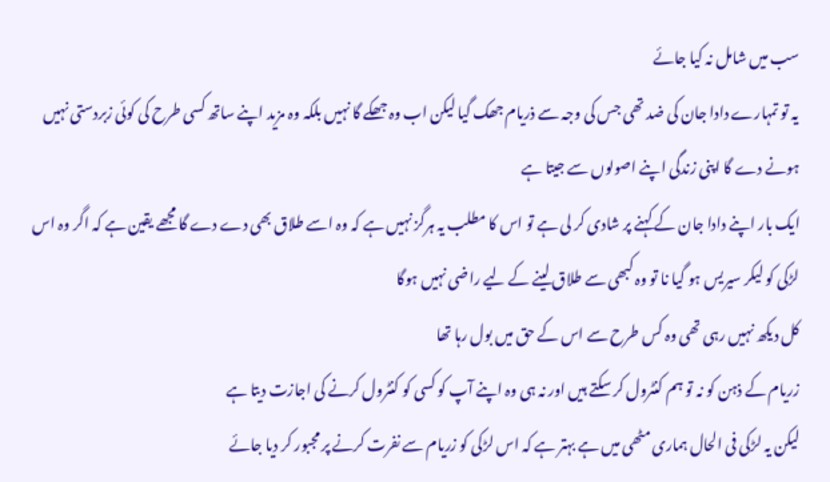سب میں شامل نہ کیا جائے
یہ تو تمہارے دادا جان کی ضد تھی جس کی وجہ سے ذریام جھک گیا لیکن اب وہ جھکے گا نہیں بلکہ وہ مزید اپنے ساتھ کسی طرح کی کوئی زبردستی نہیں ہونے دے گا اپنی زندگی اپنے اصولوں سے جیتا ہے
ایک بار اپنے دادا جان کے کہنے پر شادی کر لی ہے تو اس کا مطلب یہ ہرگز نہیں ہے کہ وہ اسے طلاق بھی دے دے گا مجھے یقین ہے کہ اگر وہ اس لڑکی کو لیکر سیریس ہو گیا نا تو وہ کبھی سے طلاق لینے کے لیے راضی نہیں ہوگا
کل دیکھ نہیں رہی تھی وہ کس طرح سے اس کے حق میں بول رہا تھا
زریام کے ذہن کو نہ تو ہم کنٹرول کر سکتے ہیں اور نہ ہی وہ اپنے آپ کو کسی کو کنٹرول کرنے کی اجازت دیتا ہے
لیکن یہ لڑکی فی الحال ہماری مٹھی میں ہے بہتر ہے کہ اس لڑکی کو زریام سے نفرت کرنے پر مجبور کر دیا جائے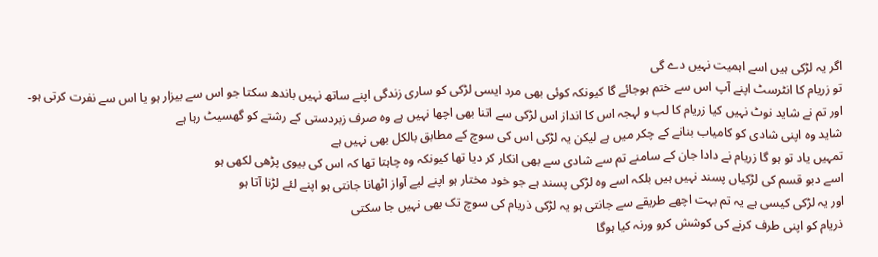اگر یہ لڑکی ہیں اسے اہمیت نہیں دے گی
تو زریام کا انٹرسٹ اپنے آپ اس سے ختم ہوجائے گا کیونکہ کوئی بھی مرد ایسی لڑکی کو ساری زندگی اپنے ساتھ نہیں باندھ سکتا جو اس سے بیزار ہو یا اس سے نفرت کرتی ہو۔
اور تم نے شاید نوٹ نہیں کیا زریام کا لب و لہجہ اس کا انداز اس لڑکی سے اتنا بھی اچھا نہیں ہے وہ صرف زبردستی کے رشتے کو گھسیٹ رہا ہے
شاید وہ اپنی شادی کو کامیاب بنانے کے چکر میں ہے لیکن یہ لڑکی اس کی سوچ کے مطابق بالکل بھی نہیں ہے
تمہیں یاد تو ہو گا زریام نے دادا جان کے سامنے تم سے شادی سے بھی انکار کر دیا تھا کیونکہ وہ چاہتا تھا کہ اس کی بیوی پڑھی لکھی ہو
اسے دبو قسم کی لڑکیاں پسند نہیں ہیں بلکہ اسے وہ لڑکی پسند ہے جو خود مختار ہو اپنے لیے آواز اٹھانا جانتی ہو اپنے لئے لڑنا آتا ہو
اور یہ لڑکی کیسی ہے یہ تم بہت اچھے طریقے سے جانتی ہو یہ لڑکی ذریام کی سوچ تک بھی نہیں جا سکتی
ذریام کو اپنی طرف کرنے کی کوشش کرو ورنہ کیا ہوگا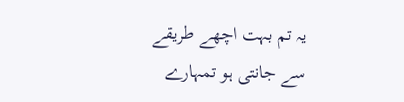یہ تم بہت اچھے طریقے سے جانتی ہو تمہارے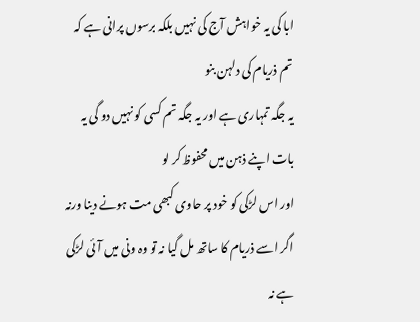ابا کی یہ خواہش آج کی نہیں بلکہ برسوں پرانی ہے کہ تم ذریام کی دلہن بنو
یہ جگہ تمہاری ہے اور یہ جگہ تم کسی کو نہیں دو گی یہ بات اپنے ذہن میں محفوظ کر لو
اور اس لڑکی کو خود پر حاوی کبھی مت ہونے دینا ورنہ اگر اسے ذریام کا ساتھ مل گیا نہ تو وہ ونی میں آئی لڑکی ہے نہ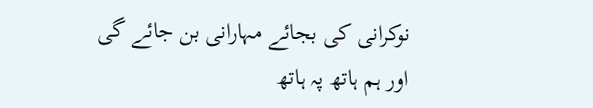نوکرانی کی بجائے مہارانی بن جائے گی
اور ہم ہاتھ پہ ہاتھ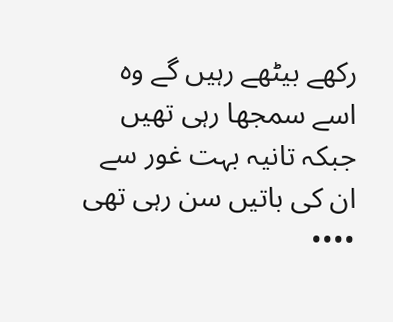رکھے بیٹھے رہیں گے وہ اسے سمجھا رہی تھیں جبکہ تانیہ بہت غور سے ان کی باتیں سن رہی تھی
••••